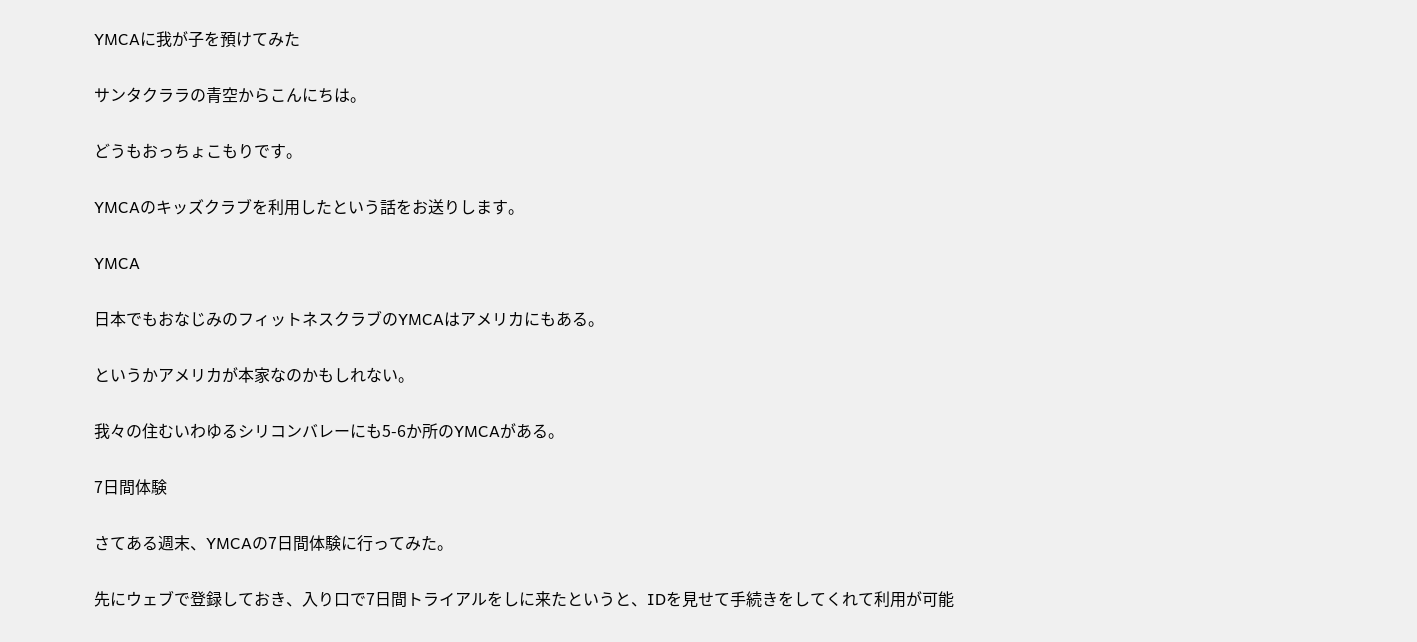YMCAに我が子を預けてみた

サンタクララの青空からこんにちは。

どうもおっちょこもりです。

YMCAのキッズクラブを利用したという話をお送りします。

YMCA

日本でもおなじみのフィットネスクラブのYMCAはアメリカにもある。

というかアメリカが本家なのかもしれない。

我々の住むいわゆるシリコンバレーにも5-6か所のYMCAがある。

7日間体験

さてある週末、YMCAの7日間体験に行ってみた。

先にウェブで登録しておき、入り口で7日間トライアルをしに来たというと、IDを見せて手続きをしてくれて利用が可能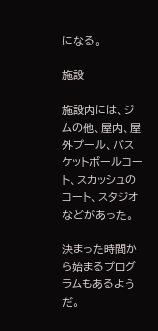になる。

施設

施設内には、ジムの他、屋内、屋外プール、バスケットボールコート、スカッシュのコート、スタジオなどがあった。

決まった時間から始まるプログラムもあるようだ。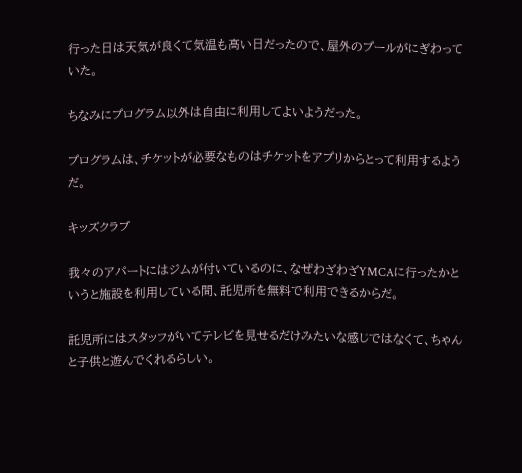行った日は天気が良くて気温も高い日だったので、屋外のプールがにぎわっていた。

ちなみにプログラム以外は自由に利用してよいようだった。

プログラムは、チケットが必要なものはチケットをアプリからとって利用するようだ。

キッズクラブ

我々のアパートにはジムが付いているのに、なぜわざわざYMCAに行ったかというと施設を利用している間、託児所を無料で利用できるからだ。

託児所にはスタッフがいてテレビを見せるだけみたいな感じではなくて、ちゃんと子供と遊んでくれるらしい。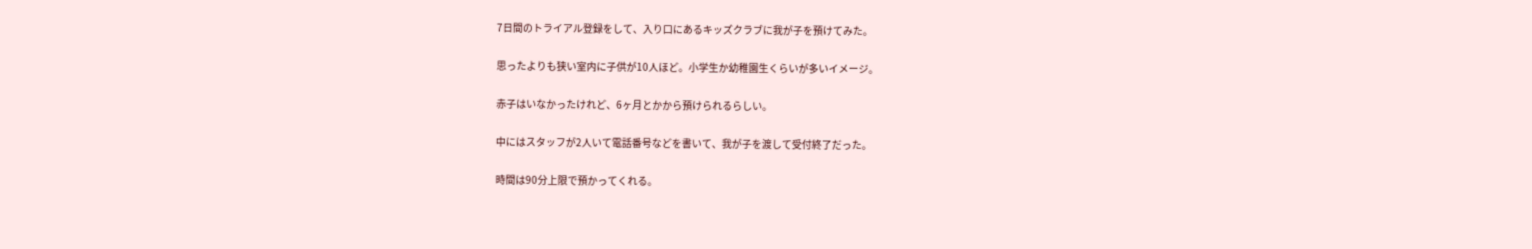7日間のトライアル登録をして、入り口にあるキッズクラブに我が子を預けてみた。

思ったよりも狭い室内に子供が10人ほど。小学生か幼稚園生くらいが多いイメージ。

赤子はいなかったけれど、6ヶ月とかから預けられるらしい。

中にはスタッフが2人いて電話番号などを書いて、我が子を渡して受付終了だった。

時間は90分上限で預かってくれる。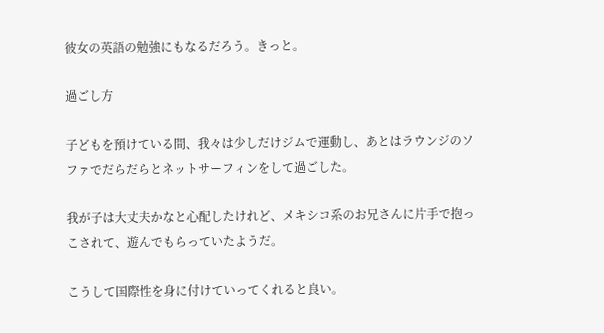彼女の英語の勉強にもなるだろう。きっと。

過ごし方

子どもを預けている間、我々は少しだけジムで運動し、あとはラウンジのソファでだらだらとネットサーフィンをして過ごした。

我が子は大丈夫かなと心配したけれど、メキシコ系のお兄さんに片手で抱っこされて、遊んでもらっていたようだ。

こうして国際性を身に付けていってくれると良い。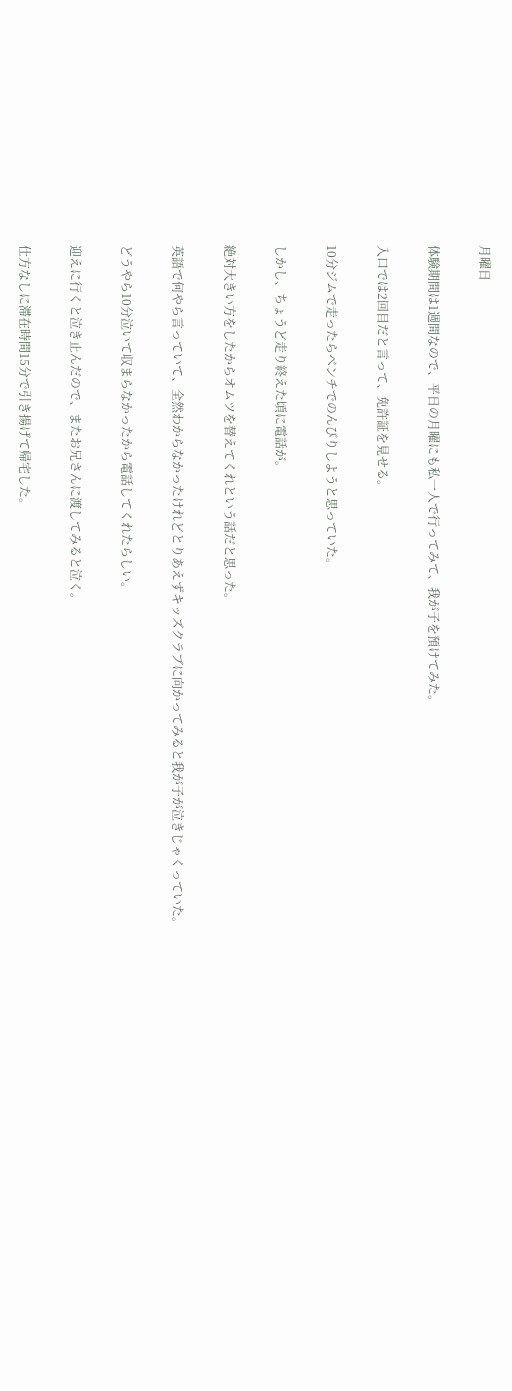月曜日

体験期間は1週間なので、平日の月曜にも私一人で行ってみて、我が子を預けてみた。

入口では2回目だと言って、免許証を見せる。

10分ジムで走ったらベンチでのんびりしようと思っていた。

しかし、ちょうど走り終えた頃に電話が。

絶対大きい方をしたからオムツを替えてくれという話だと思った。

英語で何やら言っていて、全然わからなかったけれどとりあえずキッズクラブに向かってみると我が子が泣きじゃくっていた。

どうやら10分泣いて収まらなかったから電話してくれたらしい。

迎えに行くと泣き止んだので、またお兄さんに渡してみると泣く。

仕方なしに滞在時間15分で引き揚げて帰宅した。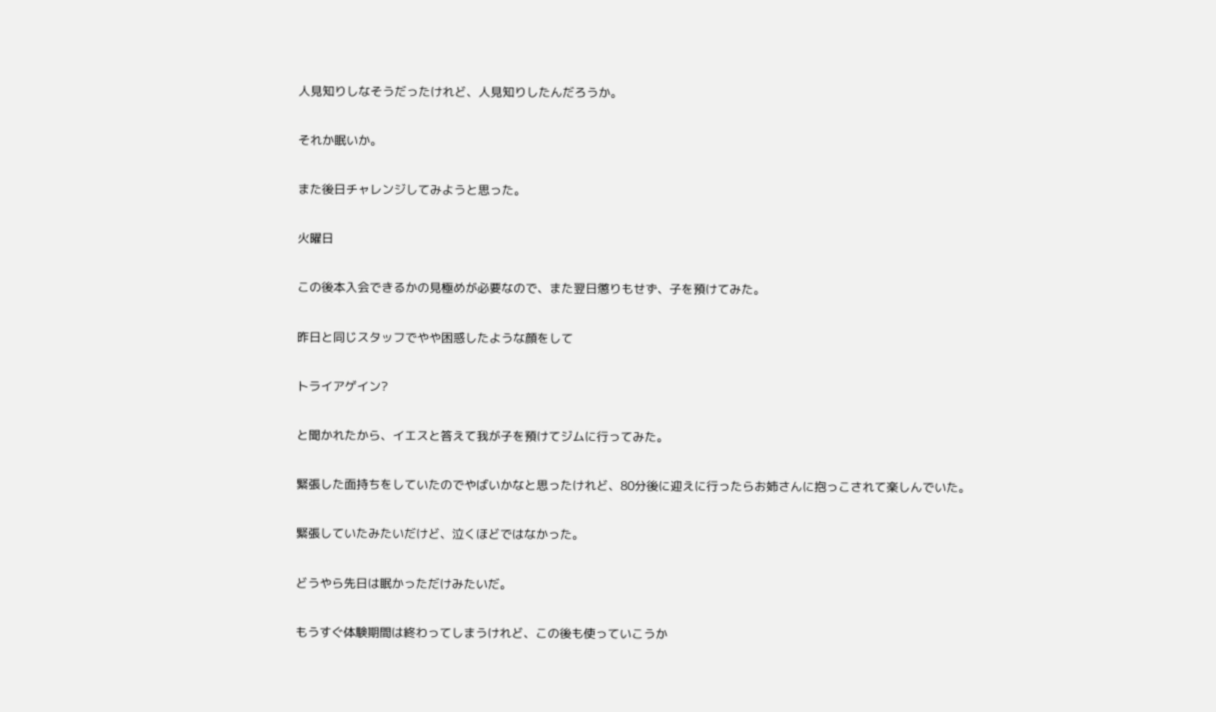人見知りしなそうだったけれど、人見知りしたんだろうか。

それか眠いか。

また後日チャレンジしてみようと思った。

火曜日

この後本入会できるかの見極めが必要なので、また翌日懲りもせず、子を預けてみた。

昨日と同じスタッフでやや困惑したような顔をして

トライアゲイン?

と聞かれたから、イエスと答えて我が子を預けてジムに行ってみた。

緊張した面持ちをしていたのでやばいかなと思ったけれど、80分後に迎えに行ったらお姉さんに抱っこされて楽しんでいた。

緊張していたみたいだけど、泣くほどではなかった。

どうやら先日は眠かっただけみたいだ。

もうすぐ体験期間は終わってしまうけれど、この後も使っていこうか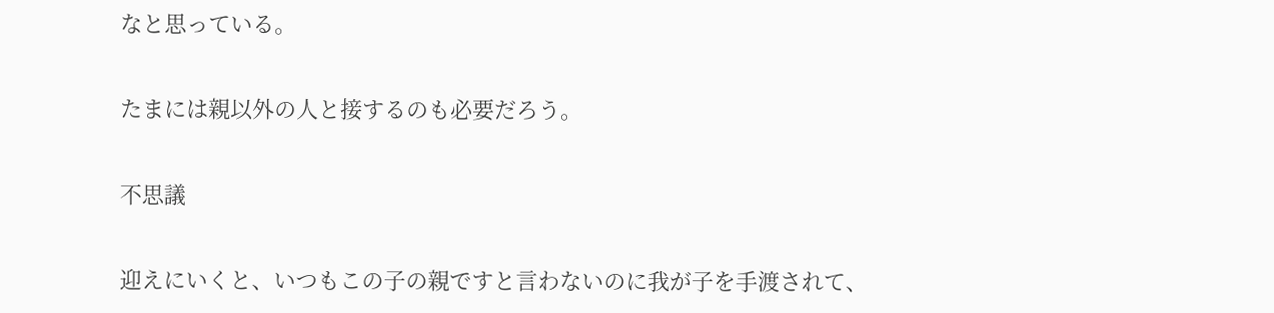なと思っている。

たまには親以外の人と接するのも必要だろう。

不思議

迎えにいくと、いつもこの子の親ですと言わないのに我が子を手渡されて、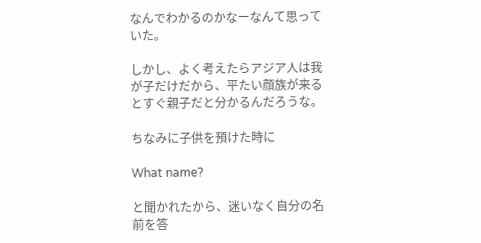なんでわかるのかなーなんて思っていた。

しかし、よく考えたらアジア人は我が子だけだから、平たい顔族が来るとすぐ親子だと分かるんだろうな。

ちなみに子供を預けた時に

What name?

と聞かれたから、迷いなく自分の名前を答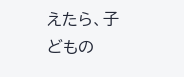えたら、子どもの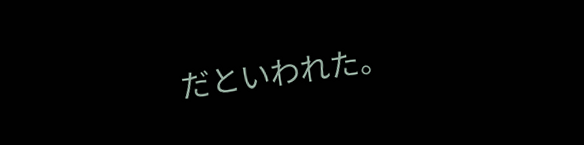だといわれた。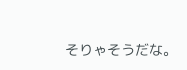そりゃそうだな。